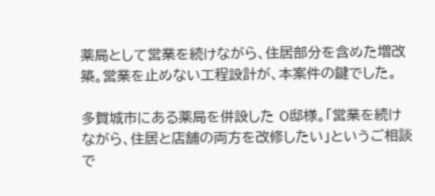薬局として営業を続けながら、住居部分を含めた増改築。営業を止めない工程設計が、本案件の鍵でした。

多賀城市にある薬局を併設した O邸様。「営業を続けながら、住居と店舗の両方を改修したい」というご相談で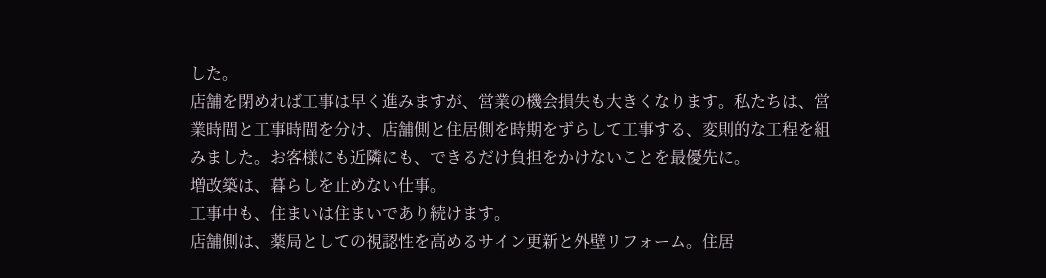した。
店舗を閉めれば工事は早く進みますが、営業の機会損失も大きくなります。私たちは、営業時間と工事時間を分け、店舗側と住居側を時期をずらして工事する、変則的な工程を組みました。お客様にも近隣にも、できるだけ負担をかけないことを最優先に。
増改築は、暮らしを止めない仕事。
工事中も、住まいは住まいであり続けます。
店舗側は、薬局としての視認性を高めるサイン更新と外壁リフォーム。住居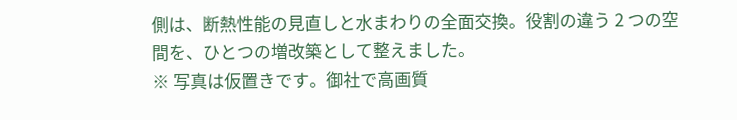側は、断熱性能の見直しと水まわりの全面交換。役割の違う 2 つの空間を、ひとつの増改築として整えました。
※ 写真は仮置きです。御社で高画質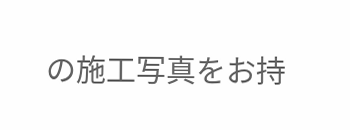の施工写真をお持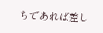ちであれば差し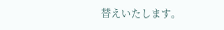替えいたします。